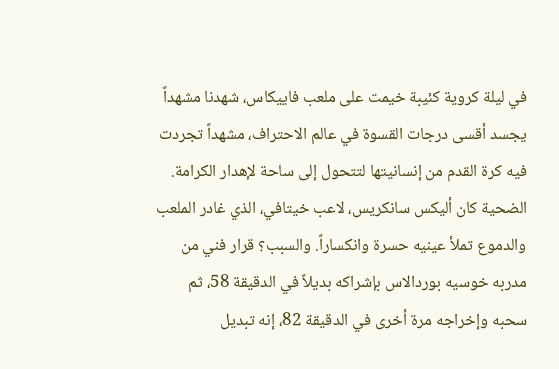في ليلة كروية كئيبة خيمت على ملعب فاييكاس، شهدنا مشهداً يجسد أقسى درجات القسوة في عالم الاحتراف، مشهداً تجردت فيه كرة القدم من إنسانيتها لتتحول إلى ساحة لإهدار الكرامة.
الضحية كان أليكس سانكريس، لاعب خيتافي، الذي غادر الملعب والدموع تملأ عينيه حسرة وانكساراً. والسبب؟ قرار فني من مدربه خوسيه بوردالاس بإشراكه بديلاً في الدقيقة 58، ثم سحبه وإخراجه مرة أخرى في الدقيقة 82، إنه تبديل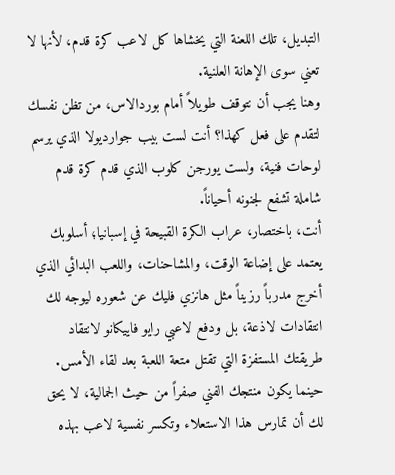التبديل، تلك اللعنة التي يخشاها كل لاعب كرة قدم، لأنها لا تعني سوى الإهانة العلنية.
وهنا يجب أن نتوقف طويلاً أمام بوردالاس، من تظن نفسك لتقدم على فعل كهذا؟ أنت لست بيب جوارديولا الذي يرسم لوحات فنية، ولست يورجن كلوب الذي قدم كرة قدم شاملة تشفع لجنونه أحياناً.
أنت، باختصار، عراب الكرة القبيحة في إسبانيا؛ أسلوبك يعتمد على إضاعة الوقت، والمشاحنات، واللعب البدائي الذي أخرج مدرباً رزيناً مثل هانزي فليك عن شعوره ليوجه لك انتقادات لاذعة، بل ودفع لاعبي رايو فاييكانو لانتقاد طريقتك المستفزة التي تقتل متعة اللعبة بعد لقاء الأمس.
حينما يكون منتجك الفني صفراً من حيث الجمالية، لا يحق لك أن تمارس هذا الاستعلاء وتكسر نفسية لاعب بهذه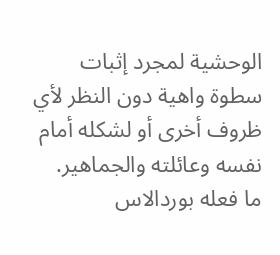الوحشية لمجرد إثبات سطوة واهية دون النظر لأي ظروف أخرى أو لشكله أمام نفسه وعائلته والجماهير.
ما فعله بوردالاس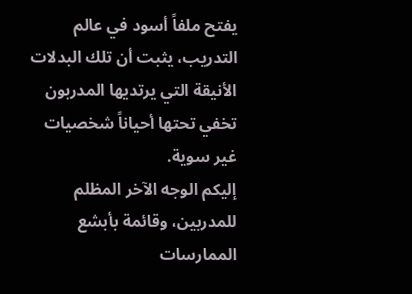يفتح ملفاً أسود في عالم التدريب، يثبت أن تلك البدلات الأنيقة التي يرتديها المدربون تخفي تحتها أحياناً شخصيات غير سوية.
إليكم الوجه الآخر المظلم للمدربين، وقائمة بأبشع الممارسات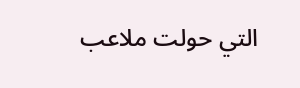التي حولت ملاعب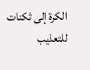الكرة إلى ثكنات للتعذيب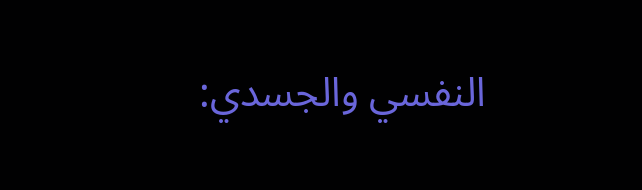النفسي والجسدي: